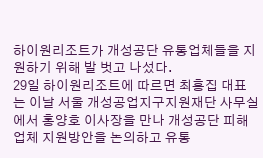하이원리조트가 개성공단 유통업체들을 지원하기 위해 발 벗고 나섰다.
29일 하이원리조트에 따르면 최흥집 대표는 이날 서울 개성공업지구지원재단 사무실에서 홍양호 이사장을 만나 개성공단 피해 업체 지원방안을 논의하고 유통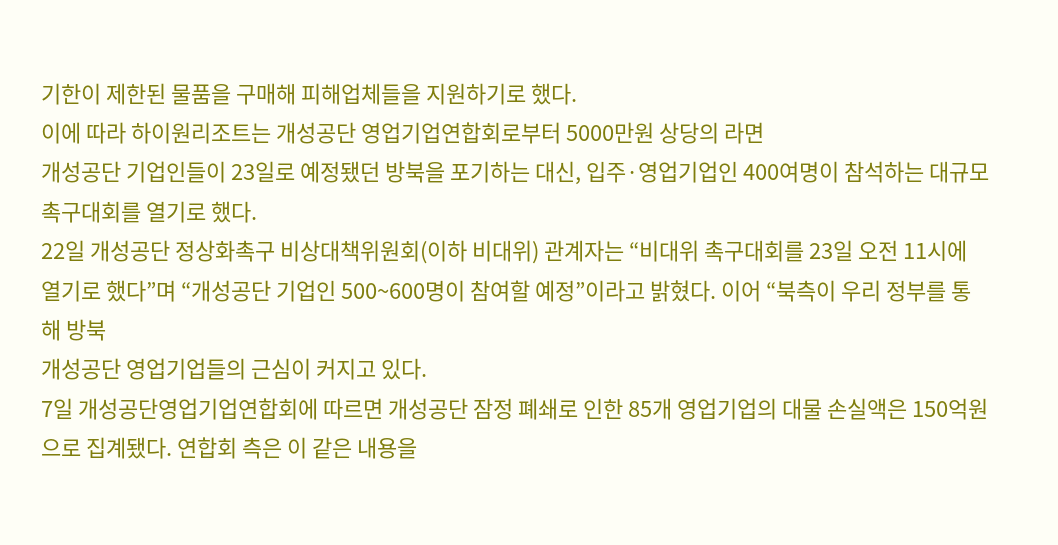기한이 제한된 물품을 구매해 피해업체들을 지원하기로 했다.
이에 따라 하이원리조트는 개성공단 영업기업연합회로부터 5000만원 상당의 라면
개성공단 기업인들이 23일로 예정됐던 방북을 포기하는 대신, 입주·영업기업인 400여명이 참석하는 대규모 촉구대회를 열기로 했다.
22일 개성공단 정상화촉구 비상대책위원회(이하 비대위) 관계자는 “비대위 촉구대회를 23일 오전 11시에 열기로 했다”며 “개성공단 기업인 500~600명이 참여할 예정”이라고 밝혔다. 이어 “북측이 우리 정부를 통해 방북
개성공단 영업기업들의 근심이 커지고 있다.
7일 개성공단영업기업연합회에 따르면 개성공단 잠정 폐쇄로 인한 85개 영업기업의 대물 손실액은 150억원으로 집계됐다. 연합회 측은 이 같은 내용을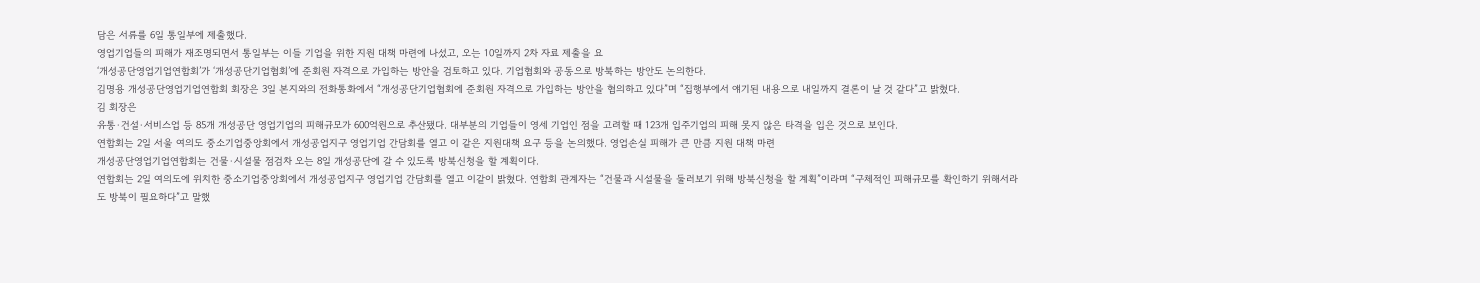담은 서류를 6일 통일부에 제출했다.
영업기업들의 피해가 재조명되면서 통일부는 이들 기업을 위한 지원 대책 마련에 나섰고, 오는 10일까지 2차 자료 제출을 요
‘개성공단영업기업연합회’가 ‘개성공단기업협회’에 준회원 자격으로 가입하는 방안을 검토하고 있다. 기업협회와 공동으로 방북하는 방안도 논의한다.
김명용 개성공단영업기업연합회 회장은 3일 본지와의 전화통화에서 “개성공단기업협회에 준회원 자격으로 가입하는 방안을 협의하고 있다”며 “집행부에서 얘기된 내용으로 내일까지 결론이 날 것 같다”고 밝혔다.
김 회장은
유통·건설·서비스업 등 85개 개성공단 영업기업의 피해규모가 600억원으로 추산됐다. 대부분의 기업들이 영세 기업인 점을 고려할 때 123개 입주기업의 피해 못지 않은 타격을 입은 것으로 보인다.
연합회는 2일 서울 여의도 중소기업중앙회에서 개성공업지구 영업기업 간담회를 열고 이 같은 지원대책 요구 등을 논의했다. 영업손실 피해가 큰 만큼 지원 대책 마련
개성공단영업기업연합회는 건물·시설물 점검차 오는 8일 개성공단에 갈 수 있도록 방북신청을 할 계획이다.
연합회는 2일 여의도에 위치한 중소기업중앙회에서 개성공업지구 영업기업 간담회를 열고 이같이 밝혔다. 연합회 관계자는 “건물과 시설물을 둘러보기 위해 방북신청을 할 계획”이라며 “구체적인 피해규모를 확인하기 위해서라도 방북이 필요하다”고 말했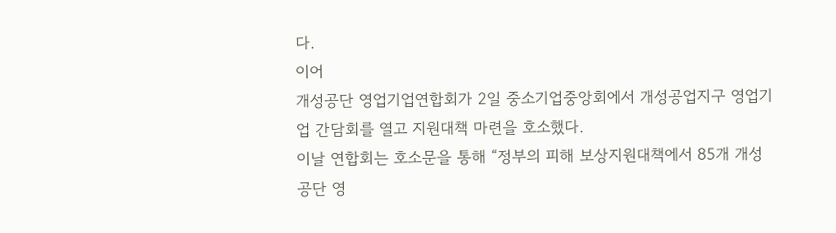다.
이어
개성공단 영업기업연합회가 2일 중소기업중앙회에서 개성공업지구 영업기업 간담회를 열고 지원대책 마련을 호소했다.
이날 연합회는 호소문을 통해 “정부의 피해 보상지원대책에서 85개 개성공단 영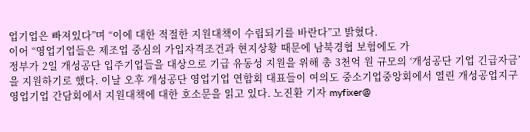업기업은 빠져있다”며 “이에 대한 적절한 지원대책이 수립되기를 바란다”고 밝혔다.
이어 “영업기업들은 제조업 중심의 가입자격조건과 현지상황 때문에 남북경협 보험에도 가
정부가 2일 개성공단 입주기업들을 대상으로 기급 유동성 지원을 위해 총 3천억 원 규모의 ‘개성공단 기업 긴급자금’을 지원하기로 했다. 이날 오후 개성공단 영업기업 연합회 대표들이 여의도 중소기업중앙회에서 열린 개성공업지구 영업기업 간담회에서 지원대책에 대한 호소문을 읽고 있다. 노진환 기자 myfixer@